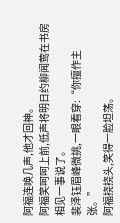阿福连唤几声,他才回神。
阿福笑呵呵上前,低声将明日约柳闻莺在书房相见一事说了。
裴泽钰眉峰微挑,一眼看穿:“你擅作主张。”
阿福挠挠头,笑得一脸坦荡。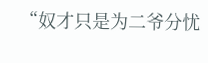“奴才只是为二爷分忧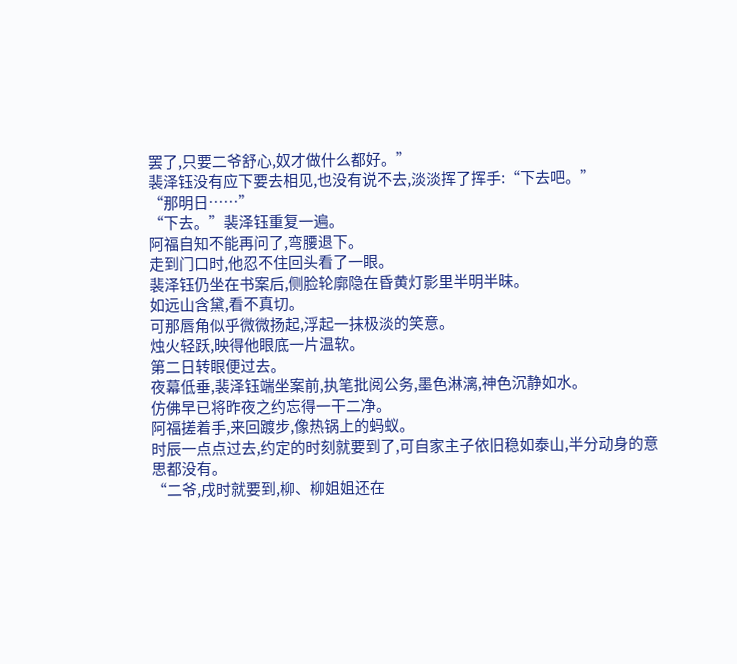罢了,只要二爷舒心,奴才做什么都好。”
裴泽钰没有应下要去相见,也没有说不去,淡淡挥了挥手:“下去吧。”
“那明日……”
“下去。”裴泽钰重复一遍。
阿福自知不能再问了,弯腰退下。
走到门口时,他忍不住回头看了一眼。
裴泽钰仍坐在书案后,侧脸轮廓隐在昏黄灯影里半明半昧。
如远山含黛,看不真切。
可那唇角似乎微微扬起,浮起一抹极淡的笑意。
烛火轻跃,映得他眼底一片温软。
第二日转眼便过去。
夜幕低垂,裴泽钰端坐案前,执笔批阅公务,墨色淋漓,神色沉静如水。
仿佛早已将昨夜之约忘得一干二净。
阿福搓着手,来回踱步,像热锅上的蚂蚁。
时辰一点点过去,约定的时刻就要到了,可自家主子依旧稳如泰山,半分动身的意思都没有。
“二爷,戌时就要到,柳、柳姐姐还在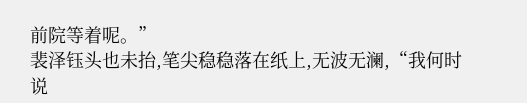前院等着呢。”
裴泽钰头也未抬,笔尖稳稳落在纸上,无波无澜,“我何时说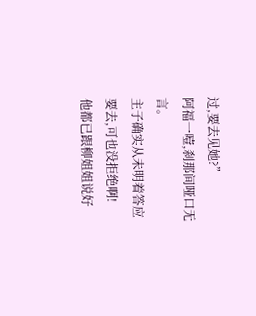过,要去见她?”
阿福一噎,刹那间哑口无言。
主子确实从未明着答应要去,可也没拒绝啊!
他都已跟柳姐姐说好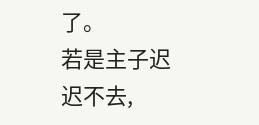了。
若是主子迟迟不去,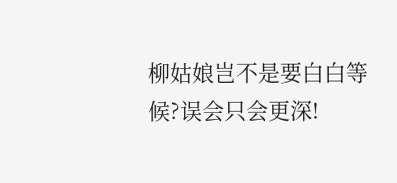柳姑娘岂不是要白白等候?误会只会更深!